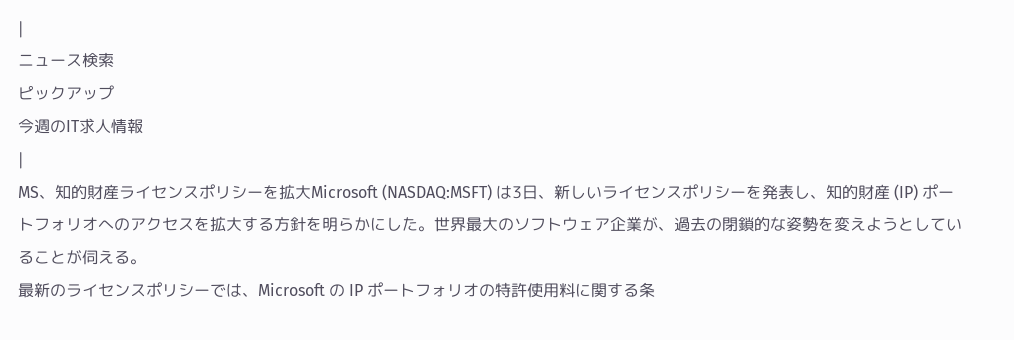|
ニュース検索
ピックアップ
今週のIT求人情報
|
MS、知的財産ライセンスポリシーを拡大Microsoft (NASDAQ:MSFT) は3日、新しいライセンスポリシーを発表し、知的財産 (IP) ポートフォリオへのアクセスを拡大する方針を明らかにした。世界最大のソフトウェア企業が、過去の閉鎖的な姿勢を変えようとしていることが伺える。
最新のライセンスポリシーでは、Microsoft の IP ポートフォリオの特許使用料に関する条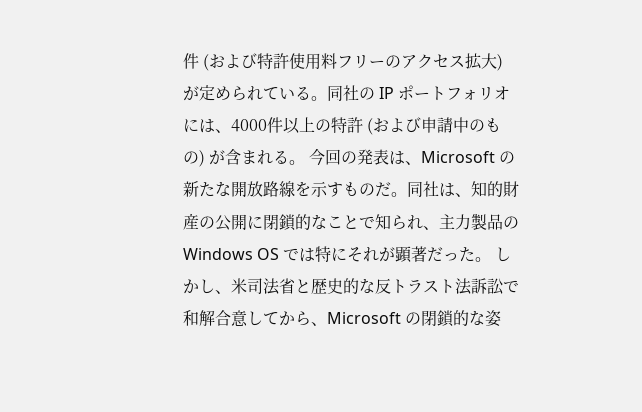件 (および特許使用料フリーのアクセス拡大) が定められている。同社の IP ポートフォリオには、4000件以上の特許 (および申請中のもの) が含まれる。 今回の発表は、Microsoft の新たな開放路線を示すものだ。同社は、知的財産の公開に閉鎖的なことで知られ、主力製品の Windows OS では特にそれが顕著だった。 しかし、米司法省と歴史的な反トラスト法訴訟で和解合意してから、Microsoft の閉鎖的な姿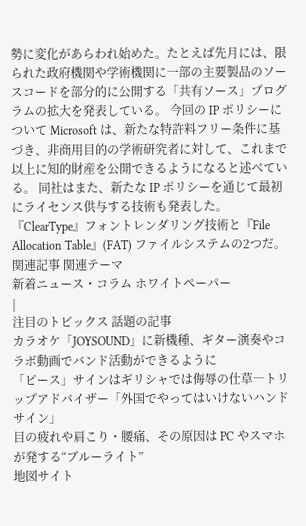勢に変化があらわれ始めた。たとえば先月には、限られた政府機関や学術機関に一部の主要製品のソースコードを部分的に公開する「共有ソース」プログラムの拡大を発表している。 今回の IP ポリシーについて Microsoft は、新たな特許料フリー条件に基づき、非商用目的の学術研究者に対して、これまで以上に知的財産を公開できるようになると述べている。 同社はまた、新たな IP ポリシーを通じて最初にライセンス供与する技術も発表した。『ClearType』フォントレンダリング技術と『File Allocation Table』(FAT) ファイルシステムの2つだ。 関連記事 関連テーマ
新着ニュース・コラム ホワイトペーパー
|
注目のトピックス 話題の記事
カラオケ「JOYSOUND」に新機種、ギター演奏やコラボ動画でバンド活動ができるように
「ピース」サインはギリシャでは侮辱の仕草―トリップアドバイザー「外国でやってはいけないハンドサイン」
目の疲れや肩こり・腰痛、その原因は PC やスマホが発する“ブルーライト”
地図サイト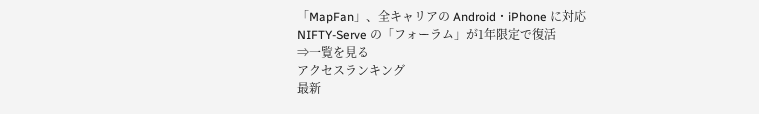「MapFan」、全キャリアの Android・iPhone に対応
NIFTY-Serve の「フォーラム」が1年限定で復活
⇒一覧を見る
アクセスランキング
最新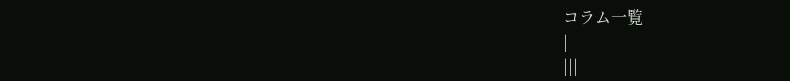コラム一覧
|
|||